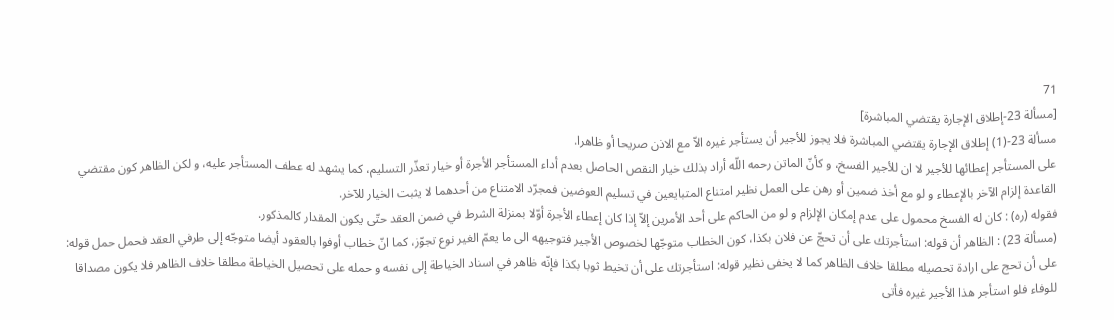71
[مسألة 23-إطلاق الإجارة يقتضي المباشرة]
مسألة 23-(1) إطلاق الإجارة يقتضي المباشرة فلا يجوز للأجير أن يستأجر غيره الاّ مع الاذن صريحا أو ظاهرا.
على المستأجر إعطائها للأجير لا ان للأجير الفسخ، و كأنّ الماتن رحمه اللّه أراد بذلك خيار النقص الحاصل بعدم أداء المستأجر الأجرة أو خيار تعذّر التسليم، كما يشهد له عطف المستأجر عليه، و لكن الظاهر كون مقتضي القاعدة إلزام الآخر بالإعطاء و لو مع أخذ ضمين أو رهن على العمل نظير امتناع المتبايعين في تسليم العوضين فمجرّد الامتناع من أحدهما لا يثبت الخيار للآخر.
فقوله (ره) : كان له الفسخ محمول على عدم إمكان الإلزام و لو من الحاكم على أحد الأمرين إلاّ إذا كان إعطاء الأجرة أوّلا بمنزلة الشرط في ضمن العقد حتّى يكون المقدار كالمذكور.
(مسألة 23) : الظاهر أن قوله: استأجرتك على أن تحجّ عن فلان بكذا، كون الخطاب متوجّها لخصوص الأجير فتوجيهه الى ما يعمّ الغير نوع تجوّز، كما انّ خطاب أوفوا بالعقود أيضا متوجّه إلى طرفي العقد فحمل حمل قوله: على أن تحج على ارادة تحصيله مطلقا خلاف الظاهر كما لا يخفى نظير قوله: استأجرتك على أن تخيط ثوبا بكذا فإنّه ظاهر في اسناد الخياطة إلى نفسه و حمله على تحصيل الخياطة مطلقا خلاف الظاهر فلا يكون مصداقا للوفاء فلو استأجر هذا الأجير غيره فأتى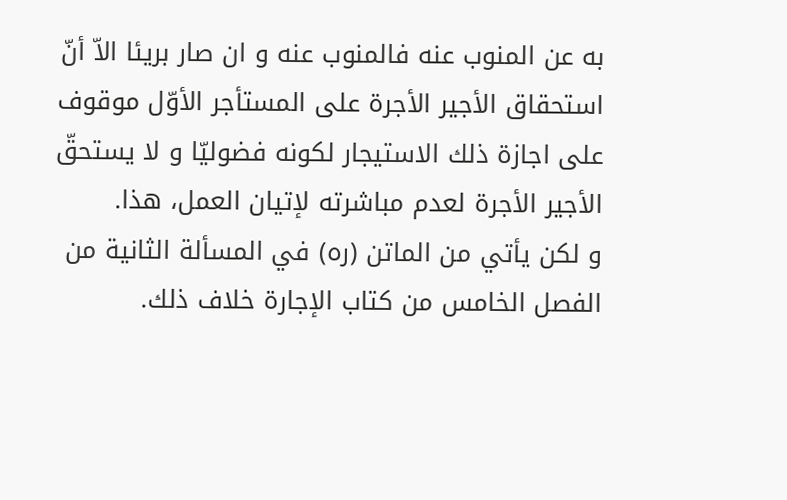به عن المنوب عنه فالمنوب عنه و ان صار بريئا الاّ أنّ استحقاق الأجير الأجرة على المستأجر الأوّل موقوف على اجازة ذلك الاستيجار لكونه فضوليّا و لا يستحقّ الأجير الأجرة لعدم مباشرته لإتيان العمل، هذا.
و لكن يأتي من الماتن (ره) في المسألة الثانية من الفصل الخامس من كتاب الإجارة خلاف ذلك.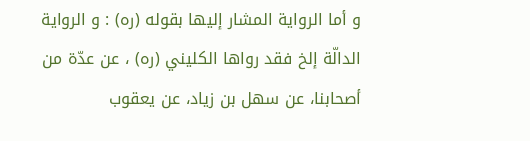و أما الرواية المشار إليها بقوله (ره) : و الرواية الدالّة إلخ فقد رواها الكليني (ره) ، عن عدّة من أصحابنا، عن سهل بن زياد، عن يعقوب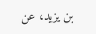بن يزيد، عن